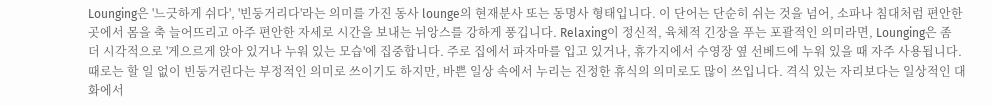Lounging은 '느긋하게 쉬다', '빈둥거리다'라는 의미를 가진 동사 lounge의 현재분사 또는 동명사 형태입니다. 이 단어는 단순히 쉬는 것을 넘어, 소파나 침대처럼 편안한 곳에서 몸을 축 늘어뜨리고 아주 편안한 자세로 시간을 보내는 뉘앙스를 강하게 풍깁니다. Relaxing이 정신적, 육체적 긴장을 푸는 포괄적인 의미라면, Lounging은 좀 더 시각적으로 '게으르게 앉아 있거나 누워 있는 모습'에 집중합니다. 주로 집에서 파자마를 입고 있거나, 휴가지에서 수영장 옆 선베드에 누워 있을 때 자주 사용됩니다. 때로는 할 일 없이 빈둥거린다는 부정적인 의미로 쓰이기도 하지만, 바쁜 일상 속에서 누리는 진정한 휴식의 의미로도 많이 쓰입니다. 격식 있는 자리보다는 일상적인 대화에서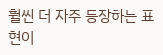훨씬 더 자주 등장하는 표현이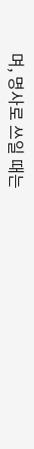며, 명사로 쓰일 때는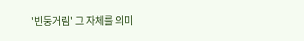'빈둥거림' 그 자체를 의미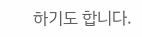하기도 합니다.